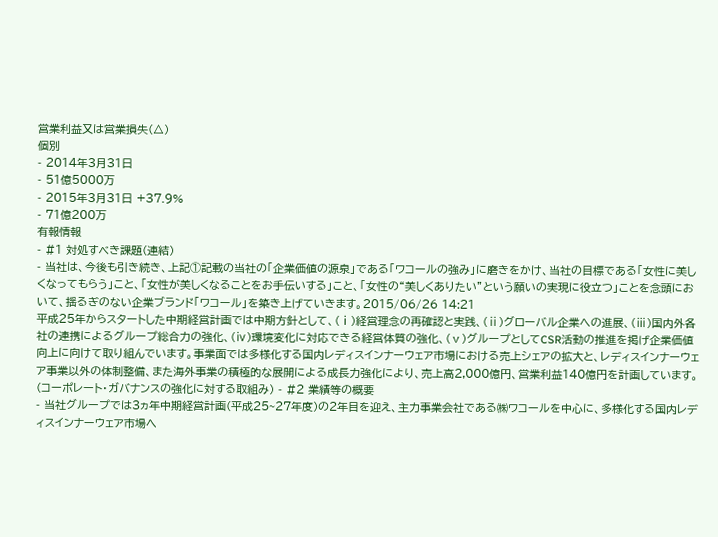営業利益又は営業損失(△)
個別
- 2014年3月31日
- 51億5000万
- 2015年3月31日 +37.9%
- 71億200万
有報情報
- #1 対処すべき課題(連結)
- 当社は、今後も引き続き、上記①記載の当社の「企業価値の源泉」である「ワコールの強み」に磨きをかけ、当社の目標である「女性に美しくなってもらう」こと、「女性が美しくなることをお手伝いする」こと、「女性の“美しくありたい”という願いの実現に役立つ」ことを念頭において、揺るぎのない企業ブランド「ワコール」を築き上げていきます。2015/06/26 14:21
平成25年からスタートした中期経営計画では中期方針として、(ⅰ)経営理念の再確認と実践、(ⅱ)グローバル企業への進展、(ⅲ)国内外各社の連携によるグループ総合力の強化、(ⅳ)環境変化に対応できる経営体質の強化、(ⅴ)グループとしてCSR活動の推進を掲げ企業価値向上に向けて取り組んでいます。事業面では多様化する国内レディスインナーウェア市場における売上シェアの拡大と、レディスインナーウェア事業以外の体制整備、また海外事業の積極的な展開による成長力強化により、売上高2,000億円、営業利益140億円を計画しています。
(コーポレート・ガバナンスの強化に対する取組み) - #2 業績等の概要
- 当社グループでは3ヵ年中期経営計画(平成25~27年度)の2年目を迎え、主力事業会社である㈱ワコールを中心に、多様化する国内レディスインナーウェア市場へ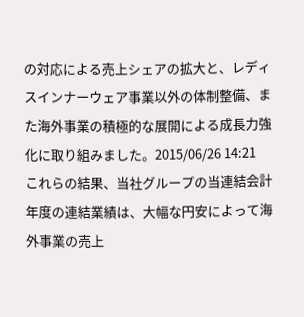の対応による売上シェアの拡大と、レディスインナーウェア事業以外の体制整備、また海外事業の積極的な展開による成長力強化に取り組みました。2015/06/26 14:21
これらの結果、当社グループの当連結会計年度の連結業績は、大幅な円安によって海外事業の売上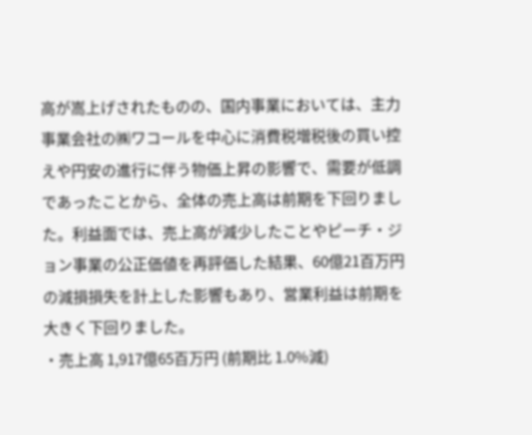高が嵩上げされたものの、国内事業においては、主力事業会社の㈱ワコールを中心に消費税増税後の買い控えや円安の進行に伴う物価上昇の影響で、需要が低調であったことから、全体の売上高は前期を下回りました。利益面では、売上高が減少したことやピーチ・ジョン事業の公正価値を再評価した結果、60億21百万円の減損損失を計上した影響もあり、営業利益は前期を大きく下回りました。
・売上高 1,917億65百万円 (前期比 1.0%減)